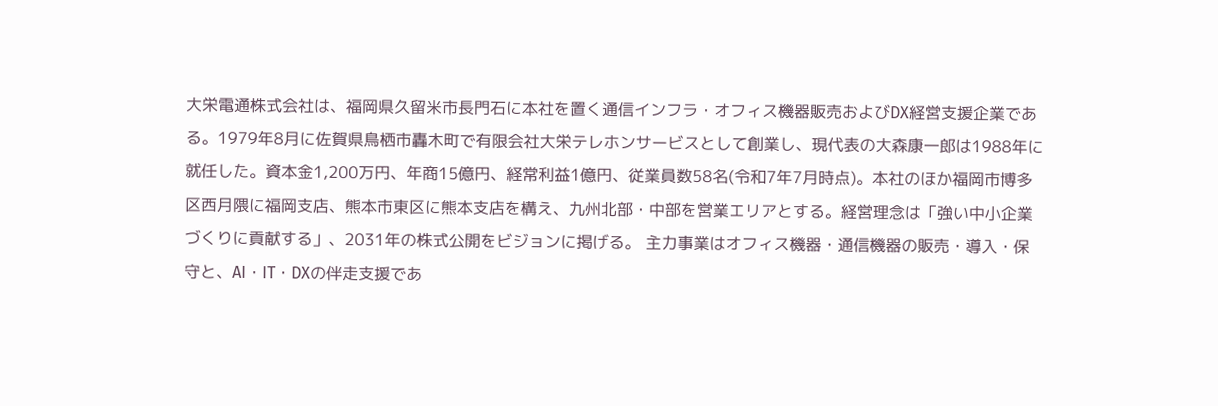大栄電通株式会社は、福岡県久留米市長門石に本社を置く通信インフラ・オフィス機器販売およびDX経営支援企業である。1979年8月に佐賀県鳥栖市轟木町で有限会社大栄テレホンサービスとして創業し、現代表の大森康一郎は1988年に就任した。資本金1,200万円、年商15億円、経常利益1億円、従業員数58名(令和7年7月時点)。本社のほか福岡市博多区西月隈に福岡支店、熊本市東区に熊本支店を構え、九州北部・中部を営業エリアとする。経営理念は「強い中小企業づくりに貢献する」、2031年の株式公開をビジョンに掲げる。 主力事業はオフィス機器・通信機器の販売・導入・保守と、AI・IT・DXの伴走支援であ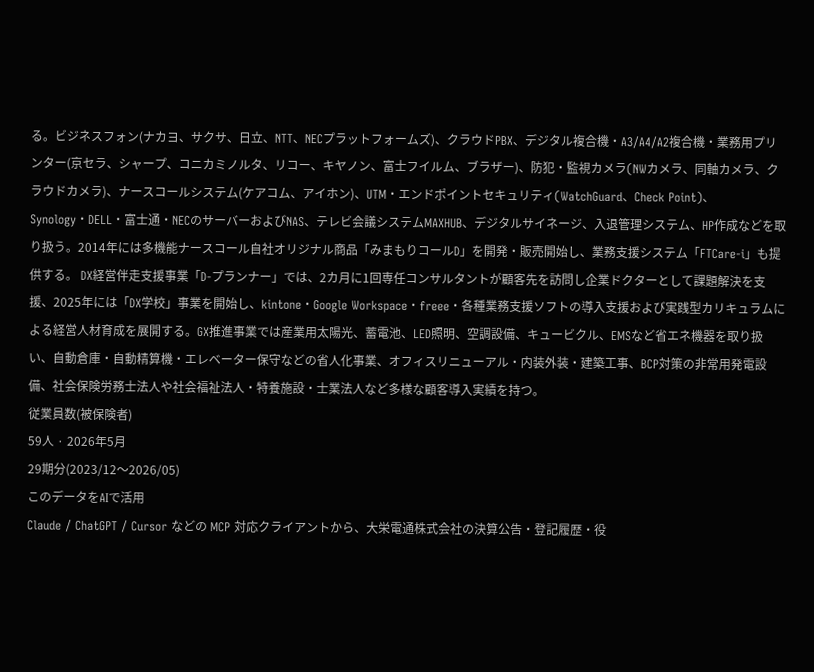る。ビジネスフォン(ナカヨ、サクサ、日立、NTT、NECプラットフォームズ)、クラウドPBX、デジタル複合機・A3/A4/A2複合機・業務用プリンター(京セラ、シャープ、コニカミノルタ、リコー、キヤノン、富士フイルム、ブラザー)、防犯・監視カメラ(NWカメラ、同軸カメラ、クラウドカメラ)、ナースコールシステム(ケアコム、アイホン)、UTM・エンドポイントセキュリティ(WatchGuard、Check Point)、Synology・DELL・富士通・NECのサーバーおよびNAS、テレビ会議システムMAXHUB、デジタルサイネージ、入退管理システム、HP作成などを取り扱う。2014年には多機能ナースコール自社オリジナル商品「みまもりコールD」を開発・販売開始し、業務支援システム「FTCare-i」も提供する。 DX経営伴走支援事業「D-プランナー」では、2カ月に1回専任コンサルタントが顧客先を訪問し企業ドクターとして課題解決を支援、2025年には「DX学校」事業を開始し、kintone・Google Workspace・freee・各種業務支援ソフトの導入支援および実践型カリキュラムによる経営人材育成を展開する。GX推進事業では産業用太陽光、蓄電池、LED照明、空調設備、キュービクル、EMSなど省エネ機器を取り扱い、自動倉庫・自動精算機・エレベーター保守などの省人化事業、オフィスリニューアル・内装外装・建築工事、BCP対策の非常用発電設備、社会保険労務士法人や社会福祉法人・特養施設・士業法人など多様な顧客導入実績を持つ。
従業員数(被保険者)
59人 · 2026年5月
29期分(2023/12〜2026/05)
このデータをAIで活用
Claude / ChatGPT / Cursor などの MCP 対応クライアントから、大栄電通株式会社の決算公告・登記履歴・役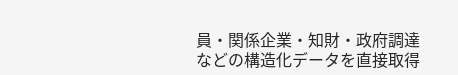員・関係企業・知財・政府調達などの構造化データを直接取得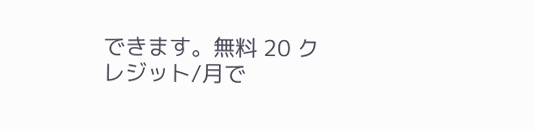できます。無料 20 クレジット/月で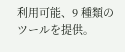利用可能、9 種類のツールを提供。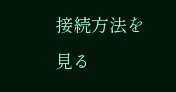接続方法を見る